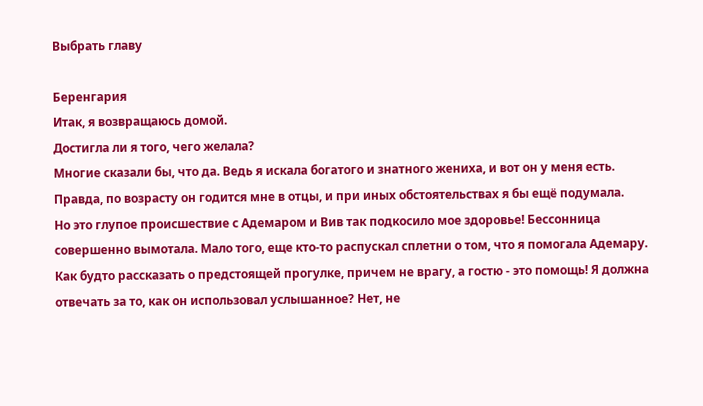Выбрать главу

Беренгария
Итак, я возвращаюсь домой.
Достигла ли я того, чего желала?
Многие сказали бы, что да. Ведь я искала богатого и знатного жениха, и вот он у меня есть.
Правда, по возрасту он годится мне в отцы, и при иных обстоятельствах я бы ещё подумала.
Но это глупое происшествие с Адемаром и Вив так подкосило мое здоровье! Бессонница совершенно вымотала. Мало того, еще кто-то распускал сплетни о том, что я помогала Адемару. Как будто рассказать о предстоящей прогулке, причем не врагу, а гостю - это помощь! Я должна отвечать за то, как он использовал услышанное? Нет, не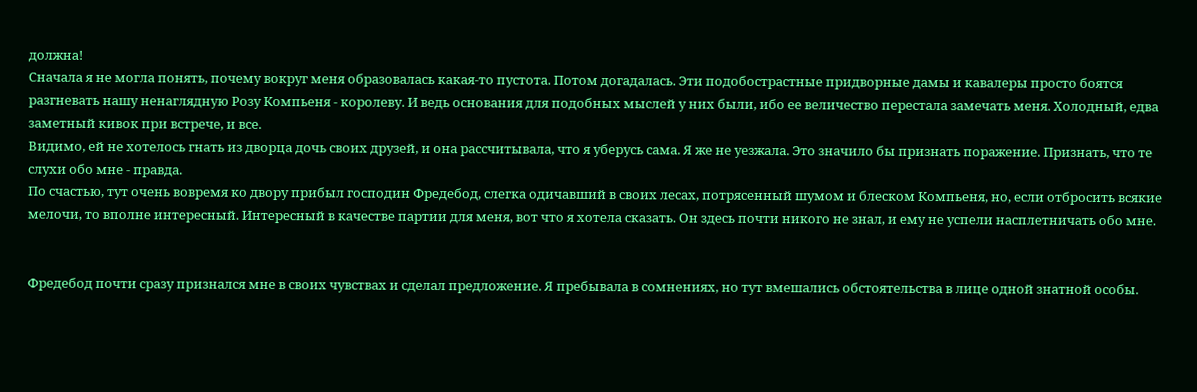должна!
Сначала я не могла понять, почему вокруг меня образовалась какая-то пустота. Потом догадалась. Эти подобострастные придворные дамы и кавалеры просто боятся разгневать нашу ненаглядную Розу Компьеня - королеву. И ведь основания для подобных мыслей у них были, ибо ее величество перестала замечать меня. Холодный, едва заметный кивок при встрече, и все.
Видимо, ей не хотелось гнать из дворца дочь своих друзей, и она рассчитывала, что я уберусь сама. Я же не уезжала. Это значило бы признать поражение. Признать, что те слухи обо мне - правда.
По счастью, тут очень вовремя ко двору прибыл господин Фредебод, слегка одичавший в своих лесах, потрясенный шумом и блеском Компьеня, но, если отбросить всякие мелочи, то вполне интересный. Интересный в качестве партии для меня, вот что я хотела сказать. Он здесь почти никого не знал, и ему не успели насплетничать обо мне.


Фредебод почти сразу признался мне в своих чувствах и сделал предложение. Я пребывала в сомнениях, но тут вмешались обстоятельства в лице одной знатной особы.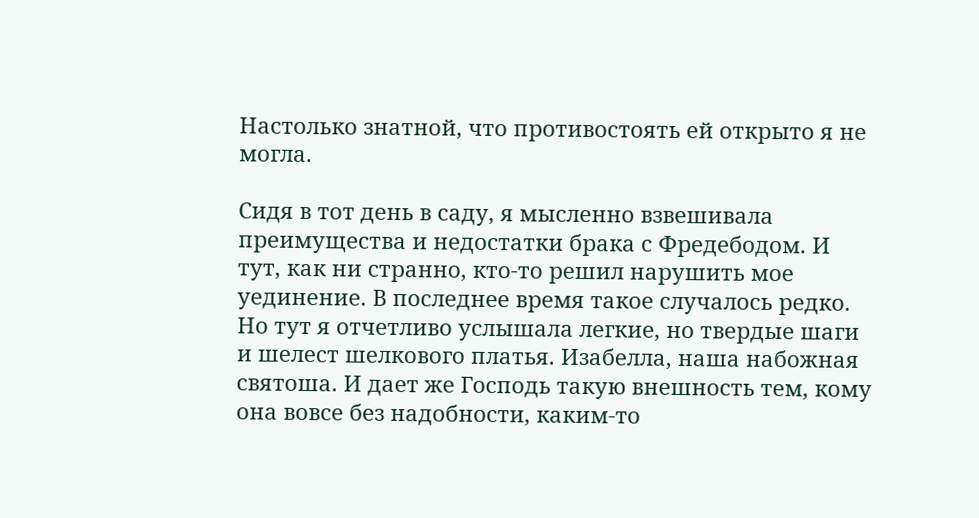Настолько знатной, что противостоять ей открыто я не могла.

Сидя в тот день в саду, я мысленно взвешивала преимущества и недостатки брака с Фредебодом. И тут, как ни странно, кто-то решил нарушить мое уединение. В последнее время такое случалось редко. Но тут я отчетливо услышала легкие, но твердые шаги и шелест шелкового платья. Изабелла, наша набожная святоша. И дает же Господь такую внешность тем, кому она вовсе без надобности, каким-то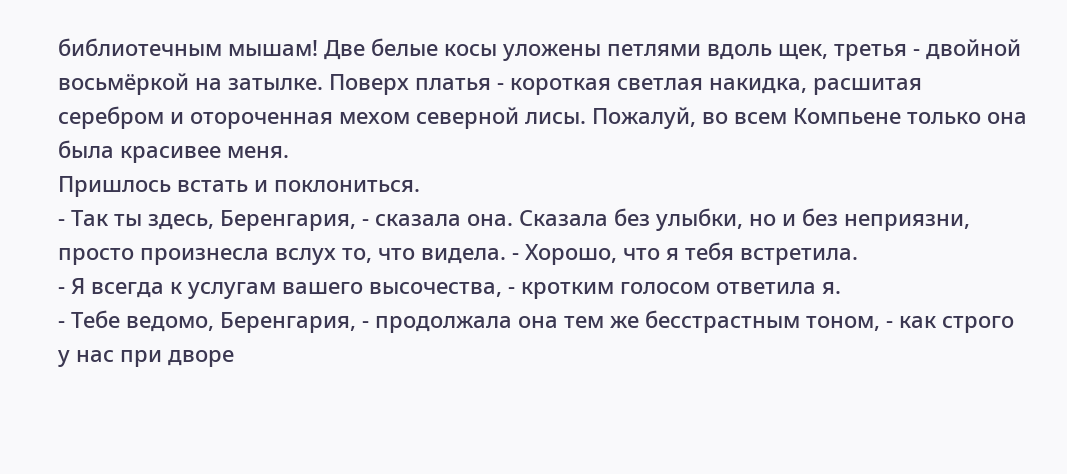библиотечным мышам! Две белые косы уложены петлями вдоль щек, третья - двойной восьмёркой на затылке. Поверх платья - короткая светлая накидка, расшитая серебром и отороченная мехом северной лисы. Пожалуй, во всем Компьене только она была красивее меня.
Пришлось встать и поклониться.
- Так ты здесь, Беренгария, - сказала она. Сказала без улыбки, но и без неприязни, просто произнесла вслух то, что видела. - Хорошо, что я тебя встретила.
- Я всегда к услугам вашего высочества, - кротким голосом ответила я.
- Тебе ведомо, Беренгария, - продолжала она тем же бесстрастным тоном, - как строго у нас при дворе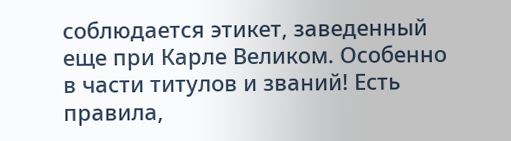соблюдается этикет, заведенный еще при Карле Великом. Особенно в части титулов и званий! Есть правила,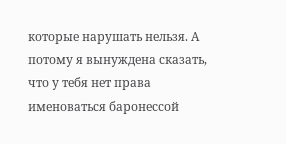которые нарушать нельзя. А потому я вынуждена сказать, что у тебя нет права именоваться баронессой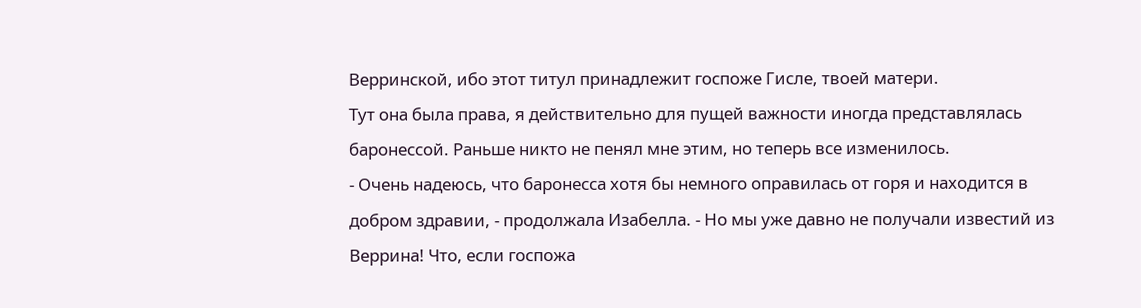Верринской, ибо этот титул принадлежит госпоже Гисле, твоей матери.
Тут она была права, я действительно для пущей важности иногда представлялась баронессой. Раньше никто не пенял мне этим, но теперь все изменилось.
- Очень надеюсь, что баронесса хотя бы немного оправилась от горя и находится в добром здравии, - продолжала Изабелла. - Но мы уже давно не получали известий из Веррина! Что, если госпожа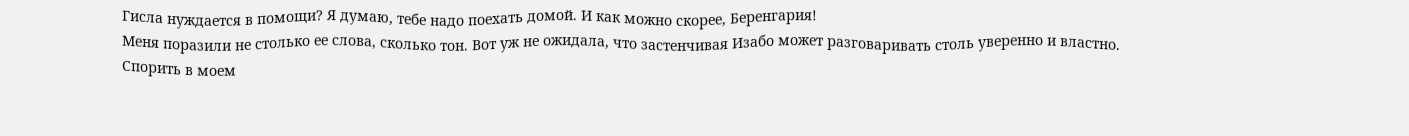Гисла нуждается в помощи? Я думаю, тебе надо поехать домой. И как можно скорее, Беренгария!
Меня поразили не столько ее слова, сколько тон. Вот уж не ожидала, что застенчивая Изабо может разговаривать столь уверенно и властно.
Спорить в моем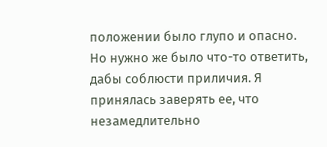положении было глупо и опасно. Но нужно же было что-то ответить, дабы соблюсти приличия. Я принялась заверять ее, что незамедлительно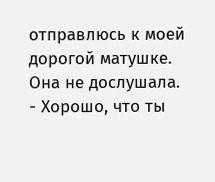отправлюсь к моей дорогой матушке.
Она не дослушала.
- Хорошо, что ты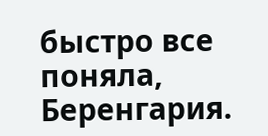быстро все поняла, Беренгария.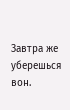Завтра же уберешься вон.